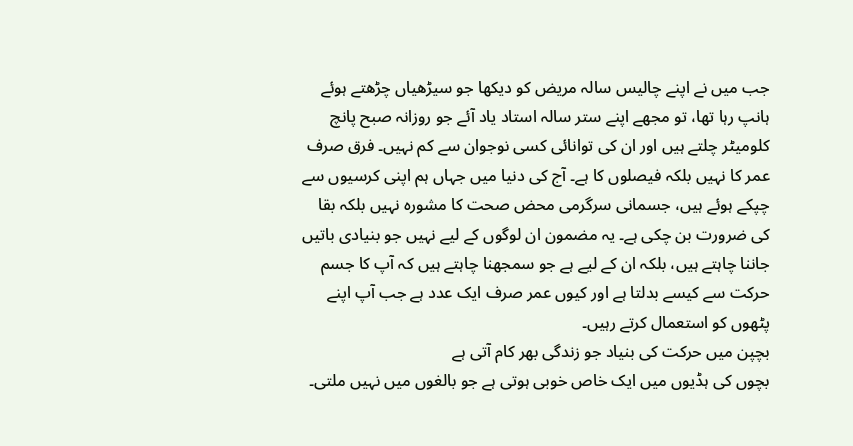جب میں نے اپنے چالیس سالہ مریض کو دیکھا جو سیڑھیاں چڑھتے ہوئے ہانپ رہا تھا، تو مجھے اپنے ستر سالہ استاد یاد آئے جو روزانہ صبح پانچ کلومیٹر چلتے ہیں اور ان کی توانائی کسی نوجوان سے کم نہیں۔ فرق صرف عمر کا نہیں بلکہ فیصلوں کا ہے۔ آج کی دنیا میں جہاں ہم اپنی کرسیوں سے چپکے ہوئے ہیں، جسمانی سرگرمی محض صحت کا مشورہ نہیں بلکہ بقا کی ضرورت بن چکی ہے۔ یہ مضمون ان لوگوں کے لیے نہیں جو بنیادی باتیں جاننا چاہتے ہیں، بلکہ ان کے لیے ہے جو سمجھنا چاہتے ہیں کہ آپ کا جسم حرکت سے کیسے بدلتا ہے اور کیوں عمر صرف ایک عدد ہے جب آپ اپنے پٹھوں کو استعمال کرتے رہیں۔
بچپن میں حرکت کی بنیاد جو زندگی بھر کام آتی ہے
بچوں کی ہڈیوں میں ایک خاص خوبی ہوتی ہے جو بالغوں میں نہیں ملتی۔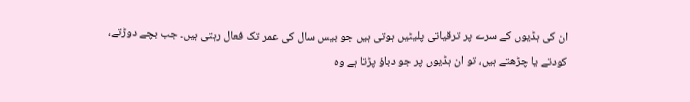ان کی ہڈیوں کے سرے پر ترقیاتی پلیٹیں ہوتی ہیں جو بیس سال کی عمر تک فعال رہتی ہیں۔ جب بچے دوڑتے، کودتے یا چڑھتے ہیں، تو ان ہڈیوں پر جو دباؤ پڑتا ہے وہ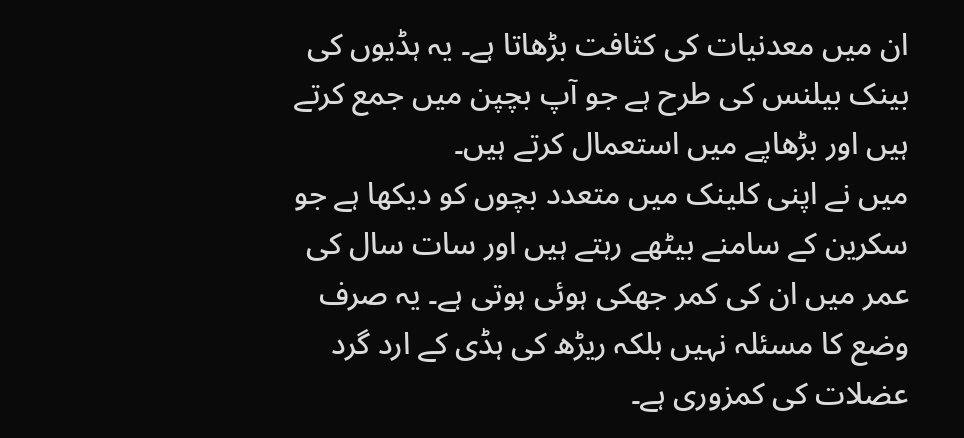ان میں معدنیات کی کثافت بڑھاتا ہے۔ یہ ہڈیوں کی بینک بیلنس کی طرح ہے جو آپ بچپن میں جمع کرتے ہیں اور بڑھاپے میں استعمال کرتے ہیں۔
میں نے اپنی کلینک میں متعدد بچوں کو دیکھا ہے جو سکرین کے سامنے بیٹھے رہتے ہیں اور سات سال کی عمر میں ان کی کمر جھکی ہوئی ہوتی ہے۔ یہ صرف وضع کا مسئلہ نہیں بلکہ ریڑھ کی ہڈی کے ارد گرد عضلات کی کمزوری ہے۔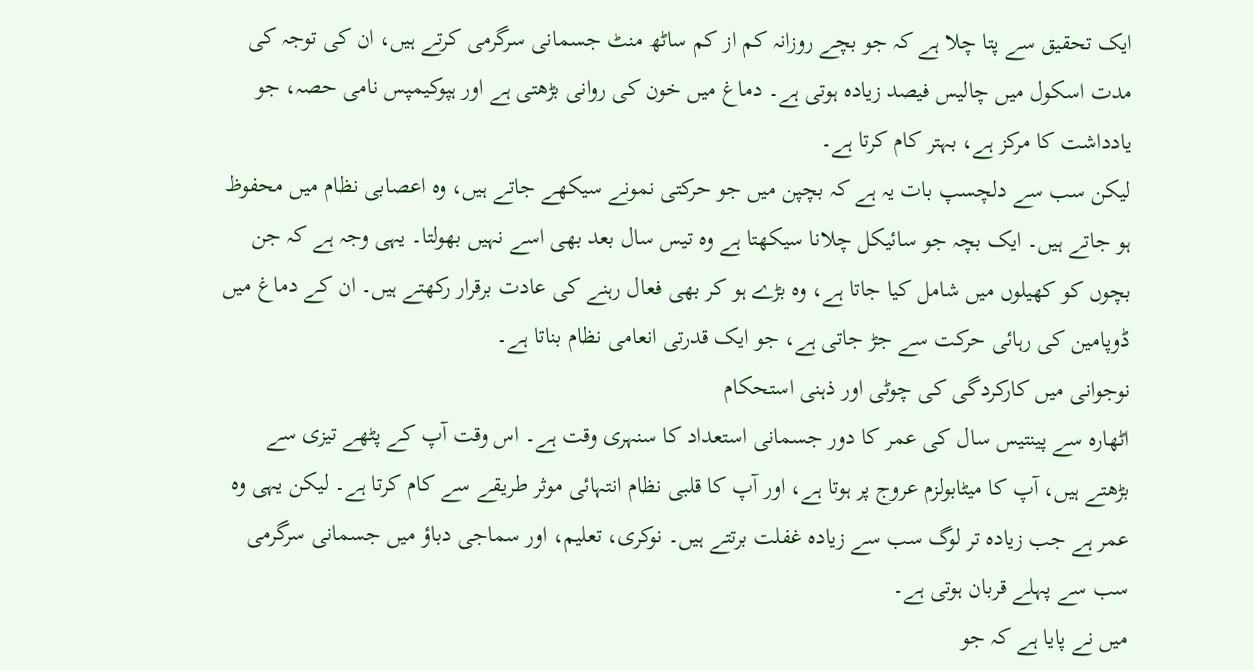ایک تحقیق سے پتا چلا ہے کہ جو بچے روزانہ کم از کم ساٹھ منٹ جسمانی سرگرمی کرتے ہیں، ان کی توجہ کی مدت اسکول میں چالیس فیصد زیادہ ہوتی ہے۔ دماغ میں خون کی روانی بڑھتی ہے اور ہپوکیمپس نامی حصہ، جو یادداشت کا مرکز ہے، بہتر کام کرتا ہے۔
لیکن سب سے دلچسپ بات یہ ہے کہ بچپن میں جو حرکتی نمونے سیکھے جاتے ہیں، وہ اعصابی نظام میں محفوظ ہو جاتے ہیں۔ ایک بچہ جو سائیکل چلانا سیکھتا ہے وہ تیس سال بعد بھی اسے نہیں بھولتا۔ یہی وجہ ہے کہ جن بچوں کو کھیلوں میں شامل کیا جاتا ہے، وہ بڑے ہو کر بھی فعال رہنے کی عادت برقرار رکھتے ہیں۔ ان کے دماغ میں ڈوپامین کی رہائی حرکت سے جڑ جاتی ہے، جو ایک قدرتی انعامی نظام بناتا ہے۔
نوجوانی میں کارکردگی کی چوٹی اور ذہنی استحکام
اٹھارہ سے پینتیس سال کی عمر کا دور جسمانی استعداد کا سنہری وقت ہے۔ اس وقت آپ کے پٹھے تیزی سے بڑھتے ہیں، آپ کا میٹابولزم عروج پر ہوتا ہے، اور آپ کا قلبی نظام انتہائی موثر طریقے سے کام کرتا ہے۔ لیکن یہی وہ عمر ہے جب زیادہ تر لوگ سب سے زیادہ غفلت برتتے ہیں۔ نوکری، تعلیم، اور سماجی دباؤ میں جسمانی سرگرمی سب سے پہلے قربان ہوتی ہے۔
میں نے پایا ہے کہ جو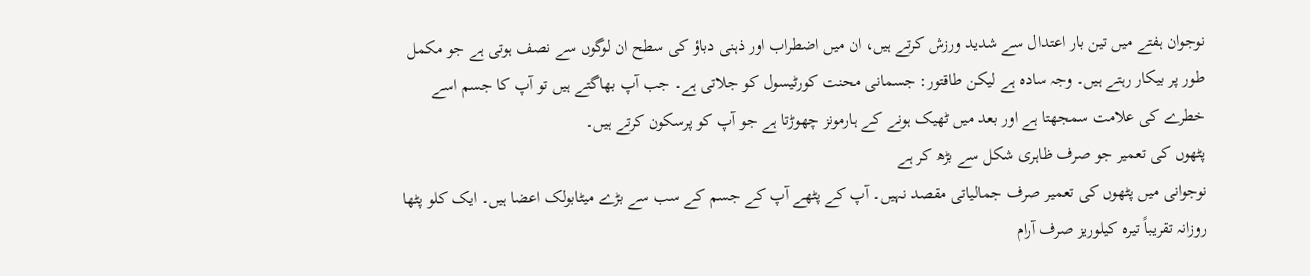نوجوان ہفتے میں تین بار اعتدال سے شدید ورزش کرتے ہیں، ان میں اضطراب اور ذہنی دباؤ کی سطح ان لوگوں سے نصف ہوتی ہے جو مکمل طور پر بیکار رہتے ہیں۔ وجہ سادہ ہے لیکن طاقتور: جسمانی محنت کورٹیسول کو جلاتی ہے۔ جب آپ بھاگتے ہیں تو آپ کا جسم اسے خطرے کی علامت سمجھتا ہے اور بعد میں ٹھیک ہونے کے ہارمونز چھوڑتا ہے جو آپ کو پرسکون کرتے ہیں۔
پٹھوں کی تعمیر جو صرف ظاہری شکل سے بڑھ کر ہے
نوجوانی میں پٹھوں کی تعمیر صرف جمالیاتی مقصد نہیں۔ آپ کے پٹھے آپ کے جسم کے سب سے بڑے میٹابولک اعضا ہیں۔ ایک کلو پٹھا روزانہ تقریباً تیرہ کیلوریز صرف آرام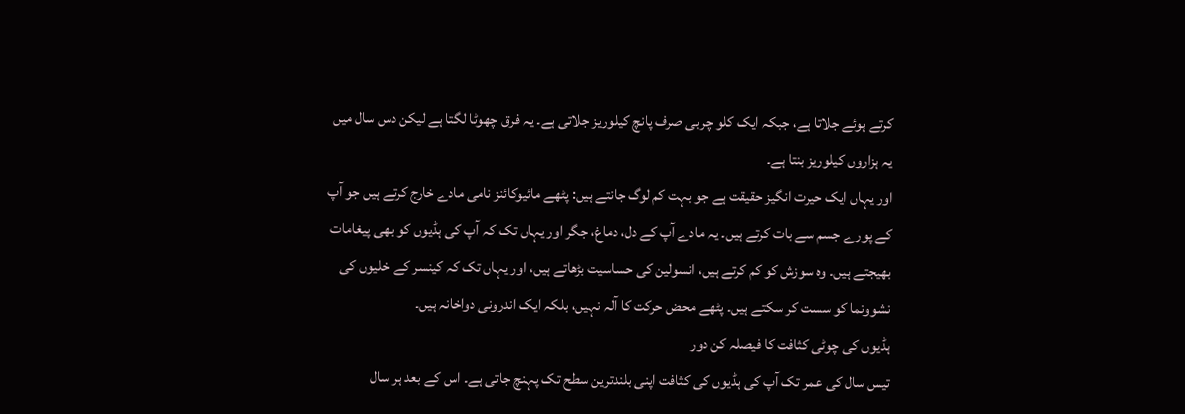کرتے ہوئے جلاتا ہے، جبکہ ایک کلو چربی صرف پانچ کیلوریز جلاتی ہے۔ یہ فرق چھوٹا لگتا ہے لیکن دس سال میں یہ ہزاروں کیلوریز بنتا ہے۔
اور یہاں ایک حیرت انگیز حقیقت ہے جو بہت کم لوگ جانتے ہیں: پٹھے مائیوکائنز نامی مادے خارج کرتے ہیں جو آپ کے پورے جسم سے بات کرتے ہیں۔ یہ مادے آپ کے دل، دماغ، جگر اور یہاں تک کہ آپ کی ہڈیوں کو بھی پیغامات بھیجتے ہیں۔ وہ سوزش کو کم کرتے ہیں، انسولین کی حساسیت بڑھاتے ہیں، اور یہاں تک کہ کینسر کے خلیوں کی نشوونما کو سست کر سکتے ہیں۔ پٹھے محض حرکت کا آلہ نہیں، بلکہ ایک اندرونی دواخانہ ہیں۔
ہڈیوں کی چوٹی کثافت کا فیصلہ کن دور
تیس سال کی عمر تک آپ کی ہڈیوں کی کثافت اپنی بلندترین سطح تک پہنچ جاتی ہے۔ اس کے بعد ہر سال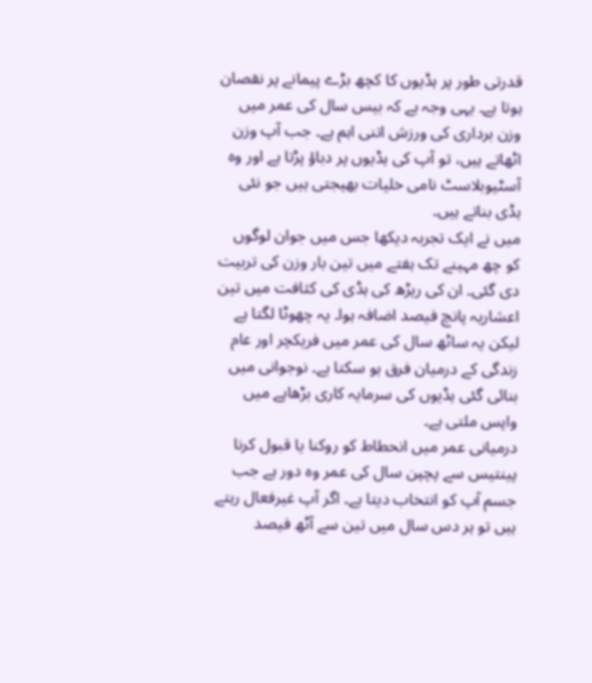قدرتی طور پر ہڈیوں کا کچھ بڑے پیمانے پر نقصان ہوتا ہے۔ یہی وجہ ہے کہ بیس سال کی عمر میں وزن برداری کی ورزش اتنی اہم ہے۔ جب آپ وزن اٹھاتے ہیں، تو آپ کی ہڈیوں پر دباؤ پڑتا ہے اور وہ آسٹیوبلاسٹ نامی خلیات بھیجتی ہیں جو نئی ہڈی بناتے ہیں۔
میں نے ایک تجربہ دیکھا جس میں جوان لوگوں کو چھ مہینے تک ہفتے میں تین بار وزن کی تربیت دی گئی۔ ان کی ریڑھ کی ہڈی کی کثافت میں تین اعشاریہ پانچ فیصد اضافہ ہوا۔ یہ چھوٹا لگتا ہے لیکن یہ ساٹھ سال کی عمر میں فریکچر اور عام زندگی کے درمیان فرق ہو سکتا ہے۔ نوجوانی میں بنائی گئی ہڈیوں کی سرمایہ کاری بڑھاپے میں واپس ملتی ہے۔
درمیانی عمر میں انحطاط کو روکنا یا قبول کرنا
پینتیس سے پچپن سال کی عمر وہ دور ہے جب جسم آپ کو انتخاب دیتا ہے۔ اگر آپ غیرفعال رہتے ہیں تو ہر دس سال میں تین سے آٹھ فیصد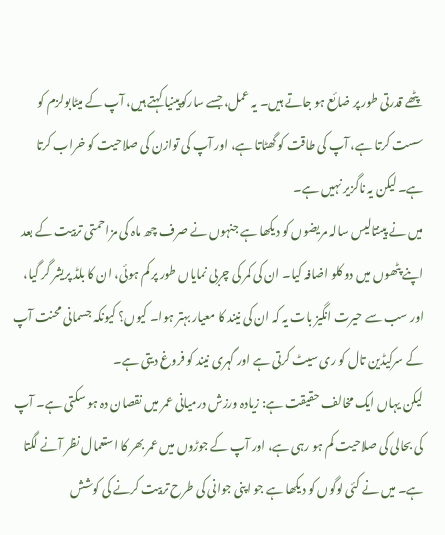پٹھے قدرتی طور پر ضائع ہو جاتے ہیں۔ یہ عمل، جسے سارکوپینیا کہتے ہیں، آپ کے میٹابولزم کو سست کرتا ہے، آپ کی طاقت کو گھٹاتا ہے، اور آپ کی توازن کی صلاحیت کو خراب کرتا ہے۔ لیکن یہ ناگزیر نہیں ہے۔
میں نے پینتالیس سالہ مریضوں کو دیکھا ہے جنہوں نے صرف چھ ماہ کی مزاحمتی تربیت کے بعد اپنے پٹھوں میں دو کلو اضافہ کیا۔ ان کی کمر کی چربی نمایاں طور پر کم ہوئی، ان کا بلڈ پریشر گر گیا، اور سب سے حیرت انگیز بات یہ کہ ان کی نیند کا معیار بہتر ہوا۔ کیوں؟ کیونکہ جسمانی محنت آپ کے سرکیڈین تال کو ری سیٹ کرتی ہے اور گہری نیند کو فروغ دیتی ہے۔
لیکن یہاں ایک مخالف حقیقت ہے: زیادہ ورزش درمیانی عمر میں نقصان دہ ہو سکتی ہے۔ آپ کی بحالی کی صلاحیت کم ہو رہی ہے، اور آپ کے جوڑوں میں عمر بھر کا استعمال نظر آنے لگتا ہے۔ میں نے کئی لوگوں کو دیکھا ہے جو اپنی جوانی کی طرح تربیت کرنے کی کوشش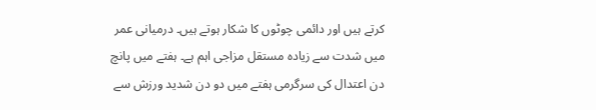کرتے ہیں اور دائمی چوٹوں کا شکار ہوتے ہیں۔ درمیانی عمر میں شدت سے زیادہ مستقل مزاجی اہم ہے۔ ہفتے میں پانچ دن اعتدال کی سرگرمی ہفتے میں دو دن شدید ورزش سے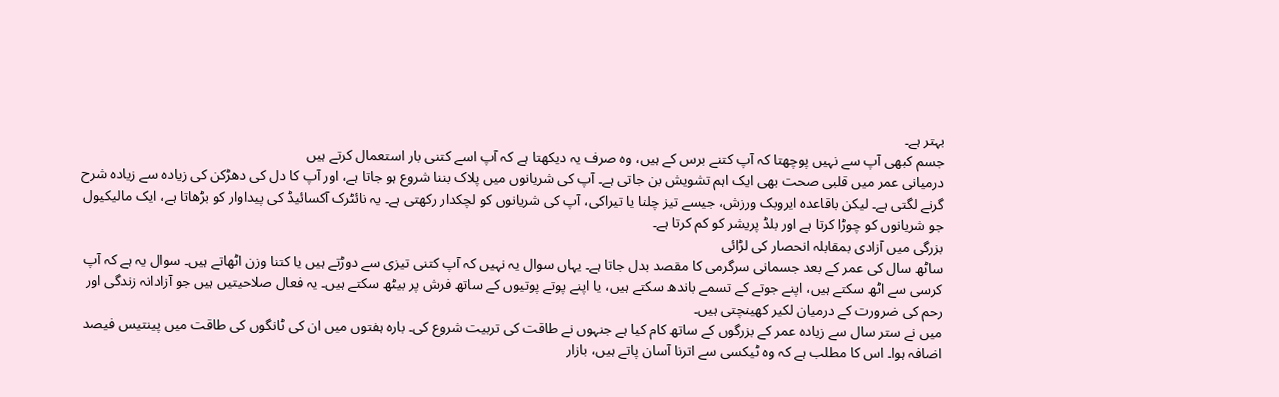بہتر ہے۔
جسم کبھی آپ سے نہیں پوچھتا کہ آپ کتنے برس کے ہیں، وہ صرف یہ دیکھتا ہے کہ آپ اسے کتنی بار استعمال کرتے ہیں
درمیانی عمر میں قلبی صحت بھی ایک اہم تشویش بن جاتی ہے۔ آپ کی شریانوں میں پلاک بننا شروع ہو جاتا ہے، اور آپ کا دل کی دھڑکن کی زیادہ سے زیادہ شرح گرنے لگتی ہے۔ لیکن باقاعدہ ایروبک ورزش، جیسے تیز چلنا یا تیراکی، آپ کی شریانوں کو لچکدار رکھتی ہے۔ یہ نائٹرک آکسائیڈ کی پیداوار کو بڑھاتا ہے، ایک مالیکیول جو شریانوں کو چوڑا کرتا ہے اور بلڈ پریشر کو کم کرتا ہے۔
بزرگی میں آزادی بمقابلہ انحصار کی لڑائی
ساٹھ سال کی عمر کے بعد جسمانی سرگرمی کا مقصد بدل جاتا ہے۔ یہاں سوال یہ نہیں کہ آپ کتنی تیزی سے دوڑتے ہیں یا کتنا وزن اٹھاتے ہیں۔ سوال یہ ہے کہ آپ کرسی سے اٹھ سکتے ہیں، اپنے جوتے کے تسمے باندھ سکتے ہیں، یا اپنے پوتے پوتیوں کے ساتھ فرش پر بیٹھ سکتے ہیں۔ یہ فعال صلاحیتیں ہیں جو آزادانہ زندگی اور رحم کی ضرورت کے درمیان لکیر کھینچتی ہیں۔
میں نے ستر سال سے زیادہ عمر کے بزرگوں کے ساتھ کام کیا ہے جنہوں نے طاقت کی تربیت شروع کی۔ بارہ ہفتوں میں ان کی ٹانگوں کی طاقت میں پینتیس فیصد اضافہ ہوا۔ اس کا مطلب ہے کہ وہ ٹیکسی سے اترنا آسان پاتے ہیں، بازار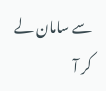سے سامان لے کر آ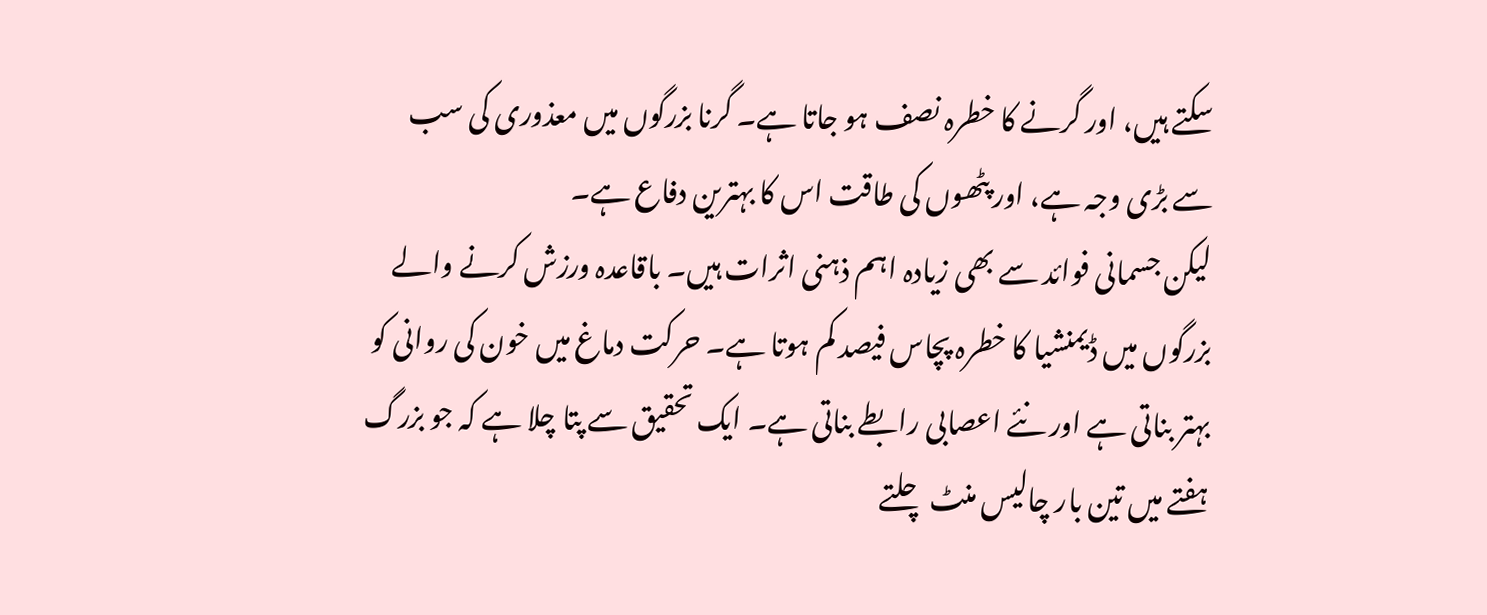سکتے ہیں، اور گرنے کا خطرہ نصف ہو جاتا ہے۔ گرنا بزرگوں میں معذوری کی سب سے بڑی وجہ ہے، اور پٹھوں کی طاقت اس کا بہترین دفاع ہے۔
لیکن جسمانی فوائد سے بھی زیادہ اہم ذہنی اثرات ہیں۔ باقاعدہ ورزش کرنے والے بزرگوں میں ڈیمنشیا کا خطرہ پچاس فیصد کم ہوتا ہے۔ حرکت دماغ میں خون کی روانی کو بہتر بناتی ہے اور نئے اعصابی رابطے بناتی ہے۔ ایک تحقیق سے پتا چلا ہے کہ جو بزرگ ہفتے میں تین بار چالیس منٹ چلتے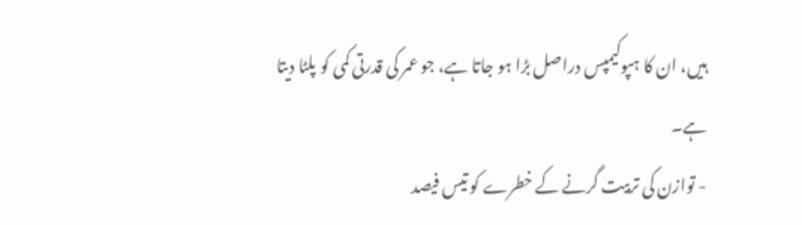ہیں، ان کا ہپوکیمپس دراصل بڑا ہو جاتا ہے، جو عمر کی قدرتی کمی کو پلٹا دیتا ہے۔
- توازن کی تربیت گرنے کے خطرے کو تیس فیصد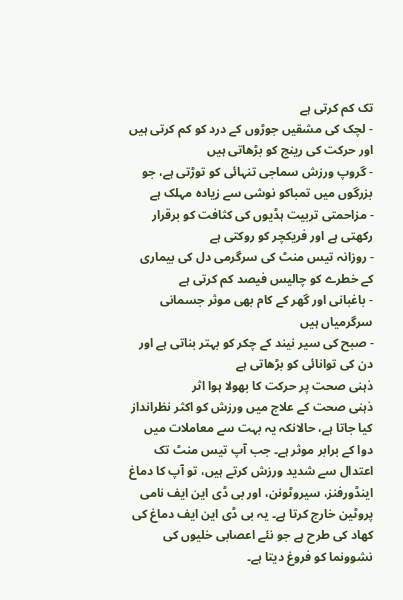تک کم کرتی ہے
- لچک کی مشقیں جوڑوں کے درد کو کم کرتی ہیں اور حرکت کی رینج کو بڑھاتی ہیں
- گروپ ورزش سماجی تنہائی کو توڑتی ہے، جو بزرگوں میں تمباکو نوشی سے زیادہ مہلک ہے
- مزاحمتی تربیت ہڈیوں کی کثافت کو برقرار رکھتی ہے اور فریکچر کو روکتی ہے
- روزانہ تیس منٹ کی سرگرمی دل کی بیماری کے خطرے کو چالیس فیصد کم کرتی ہے
- باغبانی اور گھر کے کام بھی موثر جسمانی سرگرمیاں ہیں
- صبح کی سیر نیند کے چکر کو بہتر بناتی ہے اور دن کی توانائی کو بڑھاتی ہے
ذہنی صحت پر حرکت کا بھولا ہوا اثر
ذہنی صحت کے علاج میں ورزش کو اکثر نظرانداز کیا جاتا ہے، حالانکہ یہ بہت سے معاملات میں دوا کے برابر موثر ہے۔ جب آپ تیس منٹ تک اعتدال سے شدید ورزش کرتے ہیں، تو آپ کا دماغ اینڈورفنز، سیروٹونن، اور بی ڈی این ایف نامی پروٹین خارج کرتا ہے۔ یہ بی ڈی این ایف دماغ کی کھاد کی طرح ہے جو نئے اعصابی خلیوں کی نشوونما کو فروغ دیتا ہے۔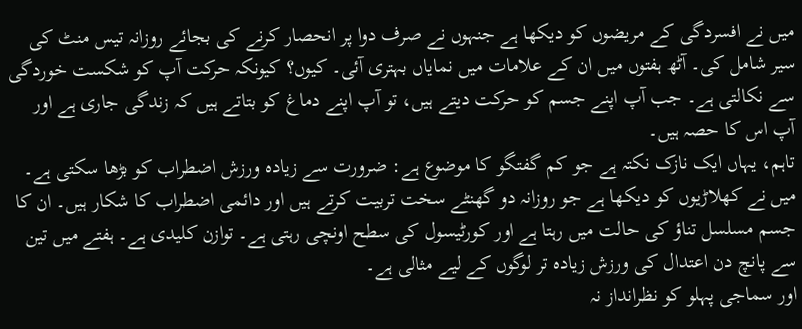میں نے افسردگی کے مریضوں کو دیکھا ہے جنہوں نے صرف دوا پر انحصار کرنے کی بجائے روزانہ تیس منٹ کی سیر شامل کی۔ آٹھ ہفتوں میں ان کے علامات میں نمایاں بہتری آئی۔ کیوں؟ کیونکہ حرکت آپ کو شکست خوردگی سے نکالتی ہے۔ جب آپ اپنے جسم کو حرکت دیتے ہیں، تو آپ اپنے دماغ کو بتاتے ہیں کہ زندگی جاری ہے اور آپ اس کا حصہ ہیں۔
تاہم، یہاں ایک نازک نکتہ ہے جو کم گفتگو کا موضوع ہے: ضرورت سے زیادہ ورزش اضطراب کو بڑھا سکتی ہے۔ میں نے کھلاڑیوں کو دیکھا ہے جو روزانہ دو گھنٹے سخت تربیت کرتے ہیں اور دائمی اضطراب کا شکار ہیں۔ ان کا جسم مسلسل تناؤ کی حالت میں رہتا ہے اور کورٹیسول کی سطح اونچی رہتی ہے۔ توازن کلیدی ہے۔ ہفتے میں تین سے پانچ دن اعتدال کی ورزش زیادہ تر لوگوں کے لیے مثالی ہے۔
اور سماجی پہلو کو نظرانداز نہ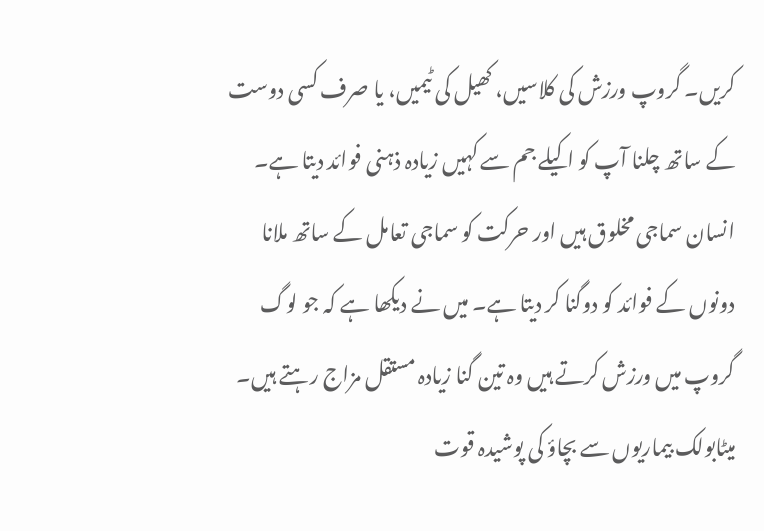کریں۔ گروپ ورزش کی کلاسیں، کھیل کی ٹیمیں، یا صرف کسی دوست کے ساتھ چلنا آپ کو اکیلے جم سے کہیں زیادہ ذہنی فوائد دیتا ہے۔ انسان سماجی مخلوق ہیں اور حرکت کو سماجی تعامل کے ساتھ ملانا دونوں کے فوائد کو دوگنا کر دیتا ہے۔ میں نے دیکھا ہے کہ جو لوگ گروپ میں ورزش کرتے ہیں وہ تین گنا زیادہ مستقل مزاج رہتے ہیں۔
میٹابولک بیماریوں سے بچاؤ کی پوشیدہ قوت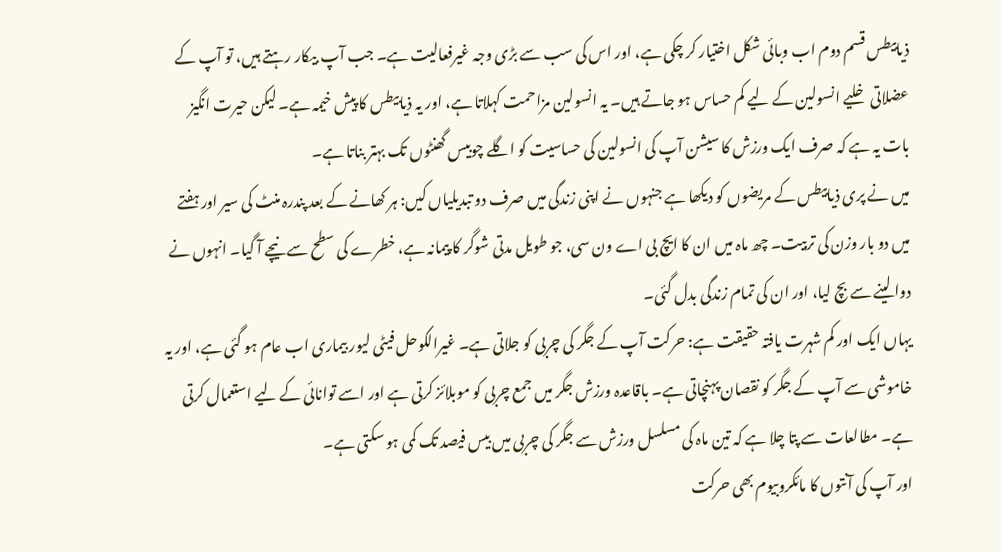ذیابیطس قسم دوم اب وبائی شکل اختیار کر چکی ہے، اور اس کی سب سے بڑی وجہ غیرفعالیت ہے۔ جب آپ بیکار رہتے ہیں، تو آپ کے عضلاتی خلیے انسولین کے لیے کم حساس ہو جاتے ہیں۔ یہ انسولین مزاحمت کہلاتا ہے، اور یہ ذیابیطس کا پیش خیمہ ہے۔ لیکن حیرت انگیز بات یہ ہے کہ صرف ایک ورزش کا سیشن آپ کی انسولین کی حساسیت کو اگلے چوبیس گھنٹوں تک بہتر بناتا ہے۔
میں نے پری ذیابیطس کے مریضوں کو دیکھا ہے جنہوں نے اپنی زندگی میں صرف دو تبدیلیاں کیں: ہر کھانے کے بعد پندرہ منٹ کی سیر اور ہفتے میں دو بار وزن کی تربیت۔ چھ ماہ میں ان کا ایچ بی اے ون سی، جو طویل مدتی شوگر کا پیمانہ ہے، خطرے کی سطح سے نیچے آ گیا۔ انہوں نے دوا لینے سے بچ لیا، اور ان کی تمام زندگی بدل گئی۔
یہاں ایک اور کم شہرت یافتہ حقیقت ہے: حرکت آپ کے جگر کی چربی کو جلاتی ہے۔ غیرالکوحل فیٹی لیور بیماری اب عام ہو گئی ہے، اور یہ خاموشی سے آپ کے جگر کو نقصان پہنچاتی ہے۔ باقاعدہ ورزش جگر میں جمع چربی کو موبلائز کرتی ہے اور اسے توانائی کے لیے استعمال کرتی ہے۔ مطالعات سے پتا چلا ہے کہ تین ماہ کی مسلسل ورزش سے جگر کی چربی میں بیس فیصد تک کمی ہو سکتی ہے۔
اور آپ کی آنتوں کا مائکروبیوم بھی حرکت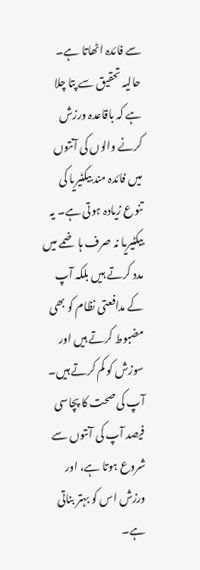سے فائدہ اٹھاتا ہے۔ حالیہ تحقیق سے پتا چلا ہے کہ باقاعدہ ورزش کرنے والوں کی آنتوں میں فائدہ مند بیکٹیریا کی تنوع زیادہ ہوتی ہے۔ یہ بیکٹیریا نہ صرف ہاضمے میں مدد کرتے ہیں بلکہ آپ کے مدافعتی نظام کو بھی مضبوط کرتے ہیں اور سوزش کو کم کرتے ہیں۔ آپ کی صحت کا پچاسی فیصد آپ کی آنتوں سے شروع ہوتا ہے، اور ورزش اس کو بہتر بناتی ہے۔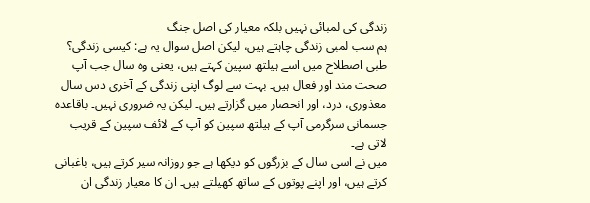زندگی کی لمبائی نہیں بلکہ معیار کی اصل جنگ
ہم سب لمبی زندگی چاہتے ہیں، لیکن اصل سوال یہ ہے: کیسی زندگی؟ طبی اصطلاح میں اسے ہیلتھ سپین کہتے ہیں، یعنی وہ سال جب آپ صحت مند اور فعال ہیں۔ بہت سے لوگ اپنی زندگی کے آخری دس سال معذوری، درد، اور انحصار میں گزارتے ہیں۔ لیکن یہ ضروری نہیں۔ باقاعدہ جسمانی سرگرمی آپ کے ہیلتھ سپین کو آپ کے لائف سپین کے قریب لاتی ہے۔
میں نے اسی سال کے بزرگوں کو دیکھا ہے جو روزانہ سیر کرتے ہیں، باغبانی کرتے ہیں، اور اپنے پوتوں کے ساتھ کھیلتے ہیں۔ ان کا معیار زندگی ان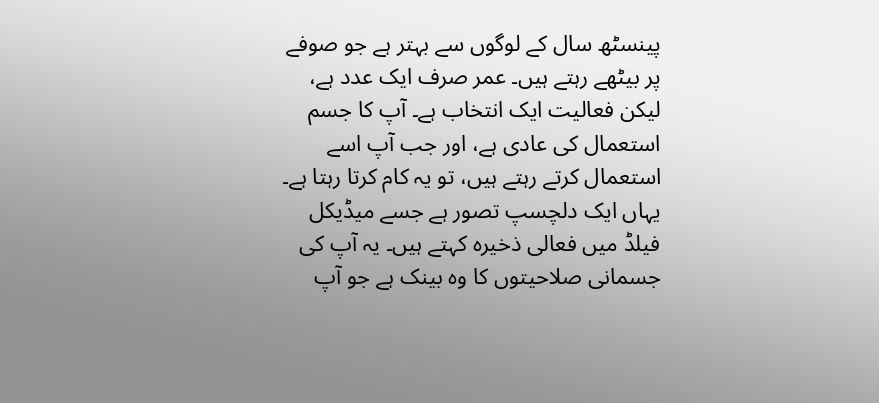پینسٹھ سال کے لوگوں سے بہتر ہے جو صوفے پر بیٹھے رہتے ہیں۔ عمر صرف ایک عدد ہے، لیکن فعالیت ایک انتخاب ہے۔ آپ کا جسم استعمال کی عادی ہے، اور جب آپ اسے استعمال کرتے رہتے ہیں، تو یہ کام کرتا رہتا ہے۔
یہاں ایک دلچسپ تصور ہے جسے میڈیکل فیلڈ میں فعالی ذخیرہ کہتے ہیں۔ یہ آپ کی جسمانی صلاحیتوں کا وہ بینک ہے جو آپ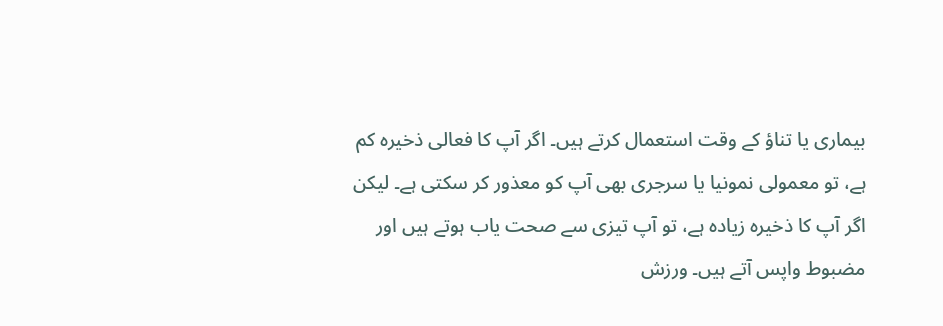بیماری یا تناؤ کے وقت استعمال کرتے ہیں۔ اگر آپ کا فعالی ذخیرہ کم ہے، تو معمولی نمونیا یا سرجری بھی آپ کو معذور کر سکتی ہے۔ لیکن اگر آپ کا ذخیرہ زیادہ ہے، تو آپ تیزی سے صحت یاب ہوتے ہیں اور مضبوط واپس آتے ہیں۔ ورزش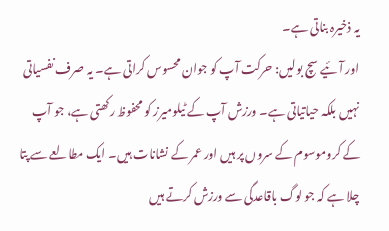یہ ذخیرہ بناتی ہے۔
اور آئیے سچ بولیں: حرکت آپ کو جوان محسوس کراتی ہے۔ یہ صرف نفسیاتی نہیں بلکہ حیاتیاتی ہے۔ ورزش آپ کے ٹیلومیرز کو محفوظ رکھتی ہے، جو آپ کے کروموسوم کے سروں پر ہیں اور عمر کے نشانات ہیں۔ ایک مطالعے سے پتا چلا ہے کہ جو لوگ باقاعدگی سے ورزش کرتے ہیں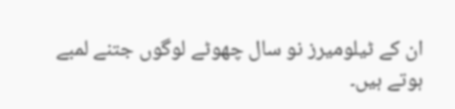ان کے ٹیلومیرز نو سال چھوٹے لوگوں جتنے لمبے ہوتے ہیں۔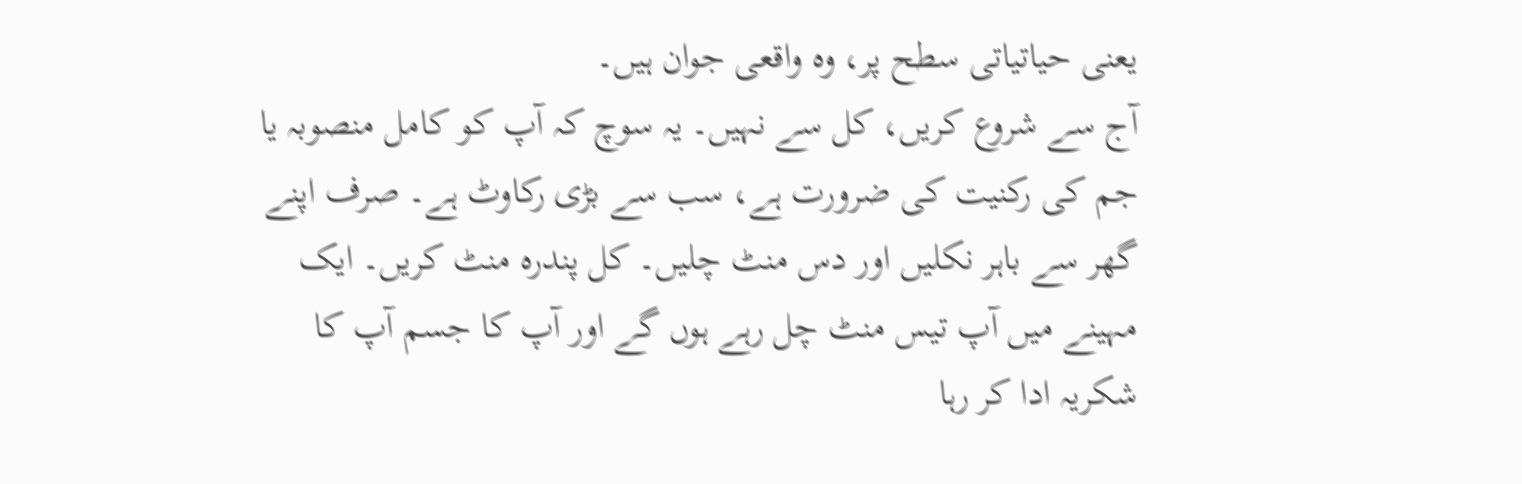یعنی حیاتیاتی سطح پر، وہ واقعی جوان ہیں۔
آج سے شروع کریں، کل سے نہیں۔ یہ سوچ کہ آپ کو کامل منصوبہ یا جم کی رکنیت کی ضرورت ہے، سب سے بڑی رکاوٹ ہے۔ صرف اپنے گھر سے باہر نکلیں اور دس منٹ چلیں۔ کل پندرہ منٹ کریں۔ ایک مہینے میں آپ تیس منٹ چل رہے ہوں گے اور آپ کا جسم آپ کا شکریہ ادا کر رہا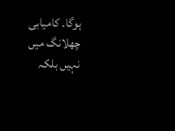ہوگا۔ کامیابی چھلانگ میں نہیں بلکہ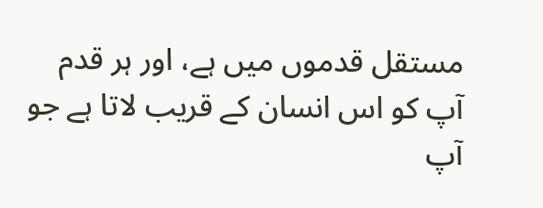مستقل قدموں میں ہے، اور ہر قدم آپ کو اس انسان کے قریب لاتا ہے جو آپ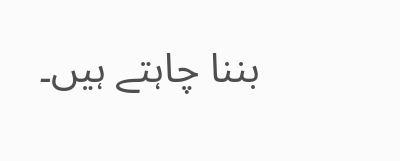بننا چاہتے ہیں۔